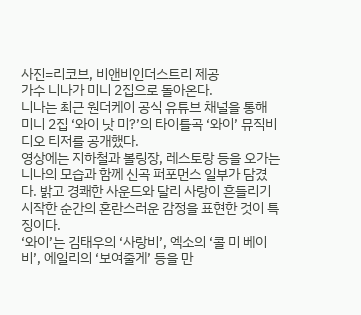사진=리코브, 비앤비인더스트리 제공
가수 니나가 미니 2집으로 돌아온다.
니나는 최근 원더케이 공식 유튜브 채널을 통해 미니 2집 ‘와이 낫 미?’의 타이틀곡 ‘와이’ 뮤직비디오 티저를 공개했다.
영상에는 지하철과 볼링장, 레스토랑 등을 오가는 니나의 모습과 함께 신곡 퍼포먼스 일부가 담겼다. 밝고 경쾌한 사운드와 달리 사랑이 흔들리기 시작한 순간의 혼란스러운 감정을 표현한 것이 특징이다.
‘와이’는 김태우의 ‘사랑비’, 엑소의 ‘콜 미 베이비’, 에일리의 ‘보여줄게’ 등을 만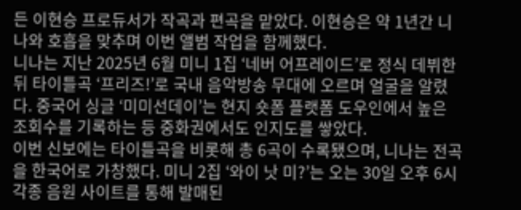든 이현승 프로듀서가 작곡과 편곡을 맡았다. 이현승은 약 1년간 니나와 호흡을 맞추며 이번 앨범 작업을 함께했다.
니나는 지난 2025년 6월 미니 1집 ‘네버 어프레이드’로 정식 데뷔한 뒤 타이틀곡 ‘프리즈!’로 국내 음악방송 무대에 오르며 얼굴을 알렸다. 중국어 싱글 ‘미미선데이’는 현지 숏폼 플랫폼 도우인에서 높은 조회수를 기록하는 등 중화권에서도 인지도를 쌓았다.
이번 신보에는 타이틀곡을 비롯해 총 6곡이 수록됐으며, 니나는 전곡을 한국어로 가창했다. 미니 2집 ‘와이 낫 미?’는 오는 30일 오후 6시 각종 음원 사이트를 통해 발매된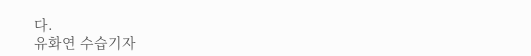다.
유화연 수습기자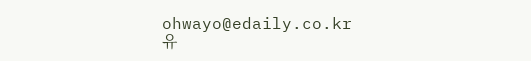ohwayo@edaily.co.kr
유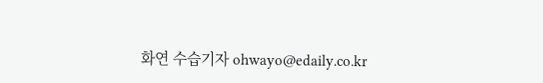화연 수습기자 ohwayo@edaily.co.kr